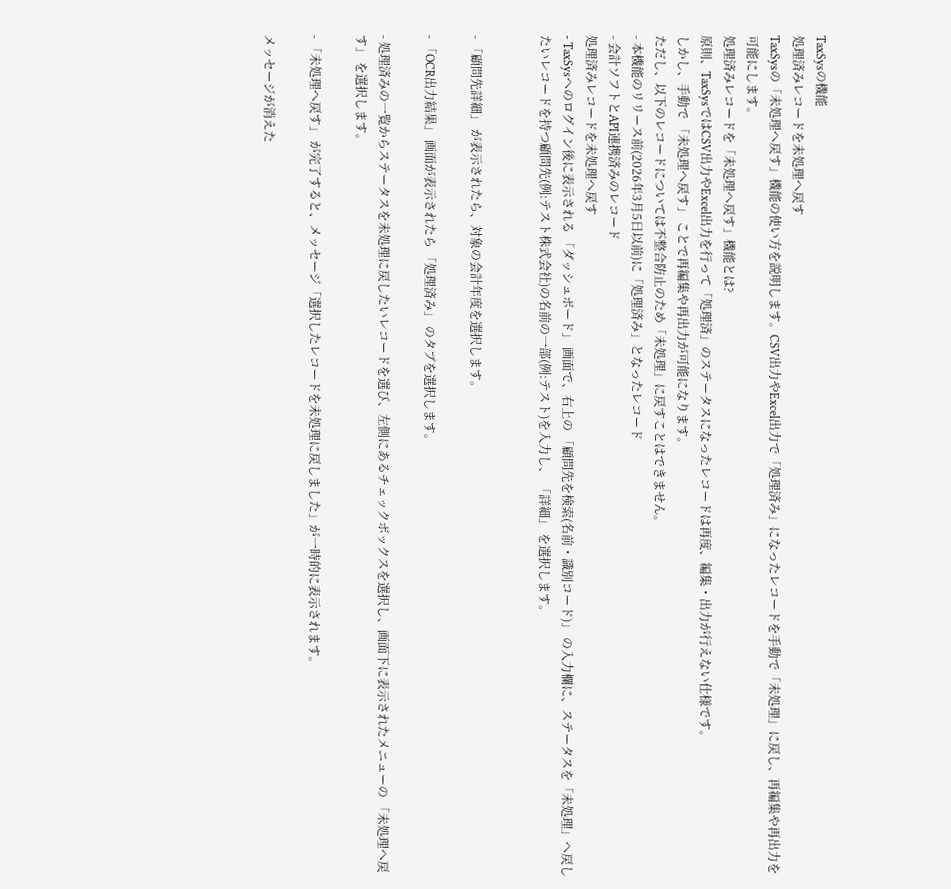TaxSysの機能
処理済みレコードを未処理へ戻す
TaxSysの「未処理へ戻す」機能の使い方を説明します。CSV出力やExcel出力で「処理済み」になったレコードを手動で「未処理」に戻し、再編集や再出力を可能にします。
処理済みレコードを「未処理へ戻す」機能とは?
原則、TaxSysではCSV出力やExcel出力を行って「処理済」のステータスになったレコードは再度、編集・出力が行えない仕様です。
しかし、手動で 「未処理へ戻す」 ことで再編集や再出力が可能になります。
ただし、以下のレコードについては不整合防止のため「未処理」に戻すことはできません。
- 本機能のリリース前(2026年3月5日以前)に「処理済み」となったレコード
- 会計ソフトとAPI連携済みのレコード
処理済みレコードを未処理へ戻す
- TaxSysへのログイン後に表示される 「ダッシュボード」 画面で、右上の 「顧問先を検索(名前・識別コード)」 の入力欄に、ステータスを「未処理」へ戻したいレコードを持つ顧問先(例:テスト株式会社)の名前の一部(例:テスト)を入力し、 「詳細」 を選択します。


- 「顧問先詳細」 が表示されたら、対象の会計年度を選択します。

- 「OCR出力結果」 画面が表示されたら 「処理済み」 のタブを選択します。

- 処理済みの一覧からステータスを未処理に戻したいレコードを選び、左側にあるチェックボックスを選択し、画面下に表示されたメニューの 「未処理へ戻す」 を選択します。

- 「未処理へ戻す」 が完了すると、メッセージ「選択したレコードを未処理に戻しました」が一時的に表示されます。

メッセージが消えた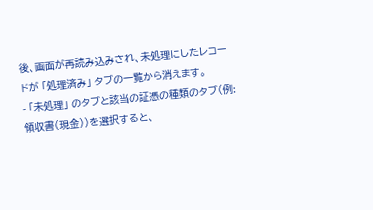後、画面が再読み込みされ、未処理にしたレコードが 「処理済み」 タブの一覧から消えます。
- 「未処理」 のタブと該当の証憑の種類のタブ(例:領収書(現金))を選択すると、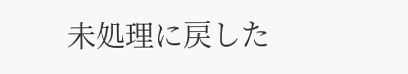未処理に戻した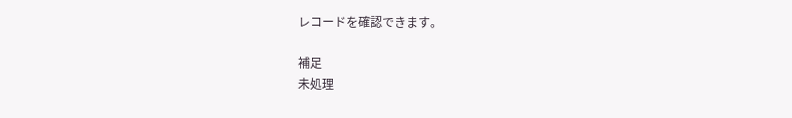レコードを確認できます。

補足
未処理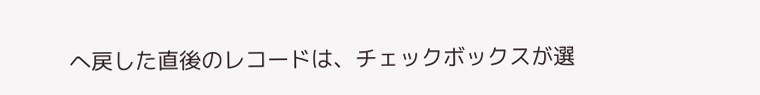へ戻した直後のレコードは、チェックボックスが選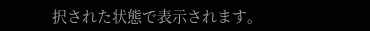択された状態で表示されます。